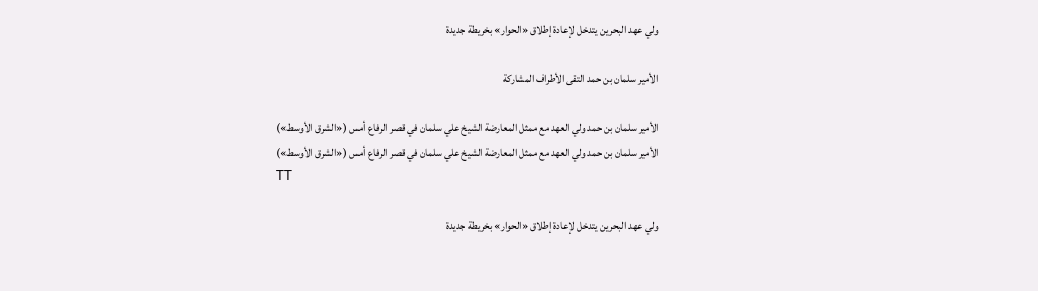ولي عهد البحرين يتدخل لإعادة إطلاق «الحوار» بخريطة جديدة

الأمير سلمان بن حمد التقى الأطراف المشاركة

الأمير سلمان بن حمد ولي العهد مع ممثل المعارضة الشيخ علي سلمان في قصر الرفاع أمس («الشرق الأوسط»)
الأمير سلمان بن حمد ولي العهد مع ممثل المعارضة الشيخ علي سلمان في قصر الرفاع أمس («الشرق الأوسط»)
TT

ولي عهد البحرين يتدخل لإعادة إطلاق «الحوار» بخريطة جديدة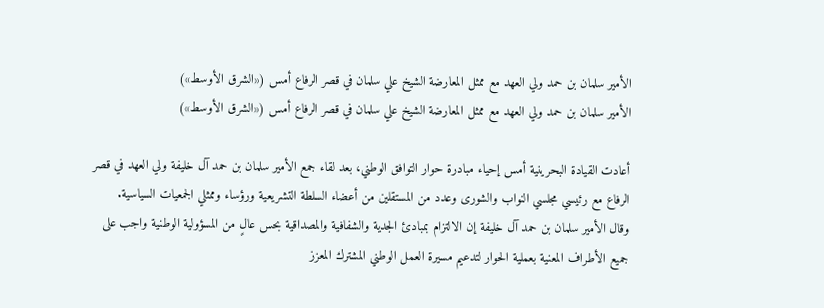الأمير سلمان بن حمد ولي العهد مع ممثل المعارضة الشيخ علي سلمان في قصر الرفاع أمس («الشرق الأوسط»)
الأمير سلمان بن حمد ولي العهد مع ممثل المعارضة الشيخ علي سلمان في قصر الرفاع أمس («الشرق الأوسط»)

أعادت القيادة البحرينية أمس إحياء مبادرة حوار التوافق الوطني، بعد لقاء جمع الأمير سلمان بن حمد آل خليفة ولي العهد في قصر الرفاع مع رئيسي مجلسي النواب والشورى وعدد من المستقلين من أعضاء السلطة التشريعية ورؤساء وممثلي الجمعيات السياسية.
وقال الأمير سلمان بن حمد آل خليفة إن الالتزام بمبادئ الجدية والشفافية والمصداقية بحس عالٍ من المسؤولية الوطنية واجب على جميع الأطراف المعنية بعملية الحوار لتدعيم مسيرة العمل الوطني المشترك المعزز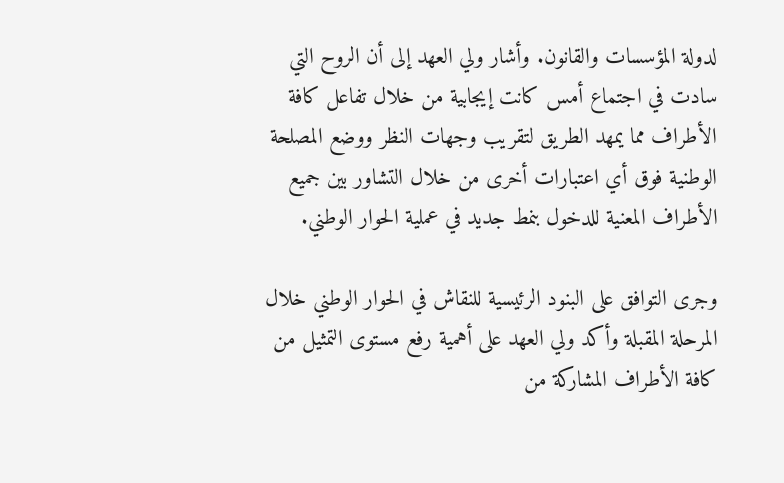لدولة المؤسسات والقانون. وأشار ولي العهد إلى أن الروح التي سادت في اجتماع أمس كانت إيجابية من خلال تفاعل كافة الأطراف مما يمهد الطريق لتقريب وجهات النظر ووضع المصلحة الوطنية فوق أي اعتبارات أخرى من خلال التشاور بين جميع الأطراف المعنية للدخول بنمط جديد في عملية الحوار الوطني.

وجرى التوافق على البنود الرئيسية للنقاش في الحوار الوطني خلال المرحلة المقبلة وأكد ولي العهد على أهمية رفع مستوى التمثيل من كافة الأطراف المشاركة من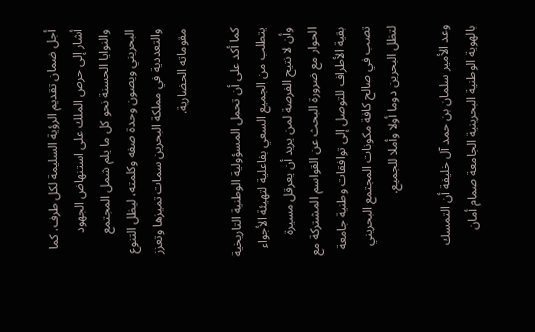أجل ضمان تقديم الرؤية السليمة لكل طرف. كما أشار إلى حرص الملك على استنهاض الجهود والنوايا الحسنة نحو كل ما يلم شمل المجتمع البحريني ويصون وحدة صفه وكلمته، ليظل التنوع والتعددية في مملكة البحرين سمات تميزها وتعزز مقوماته الحضارية.

كما أكد على أن تحمل المسؤولية الوطنية التاريخية يتطلب من الجميع السعي بفاعلية لتهيئة الأجواء وأن لا نتيح الفرصة لمن يريد أن يعرقل مسيرة الحوار مع ضرورة البحث عن القواسم المشتركة مع بقية الأطراف للتوصل إلى توافقات وطنية جامعة تصب في صالح كافة مكونات المجتمع البحريني لتظل البحرين دوما أولا وأملا للجميع.

وعد الأمير سلمان بن حمد آل خليفة أن التمسك بالهوية الوطنية البحرينية الجامعة صمام أمان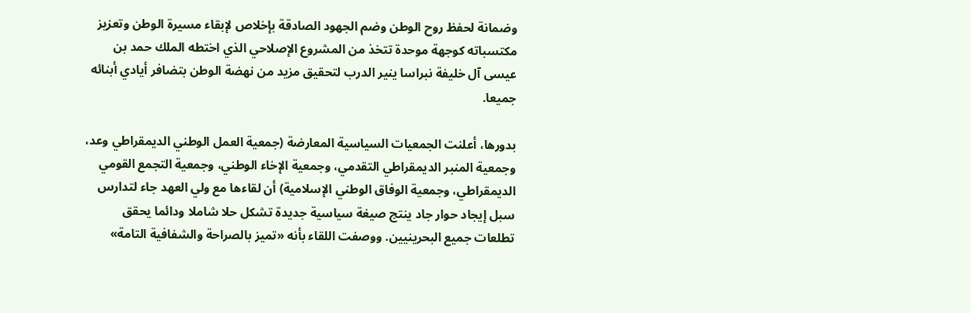وضمانة لحفظ روح الوطن وضم الجهود الصادقة بإخلاص لإبقاء مسيرة الوطن وتعزيز مكتسباته كوجهة موحدة تتخذ من المشروع الإصلاحي الذي اختطه الملك حمد بن عيسى آل خليفة نبراسا ينير الدرب لتحقيق مزيد من نهضة الوطن بتضافر أيادي أبنائه جميعا.

بدورها، أعلنت الجمعيات السياسية المعارضة (جمعية العمل الوطني الديمقراطي وعد، وجمعية المنبر الديمقراطي التقدمي، وجمعية الإخاء الوطني، وجمعية التجمع القومي الديمقراطي، وجمعية الوفاق الوطني الإسلامية) أن لقاءها مع ولي العهد جاء لتدارس سبل إيجاد حوار جاد ينتج صيغة سياسية جديدة تشكل حلا شاملا ودائما يحقق تطلعات جميع البحرينيين. ووصفت اللقاء بأنه «تميز بالصراحة والشفافية التامة»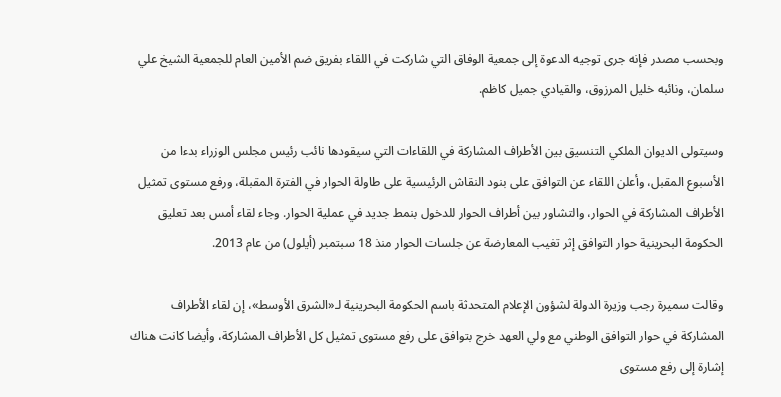وبحسب مصدر فإنه جرى توجيه الدعوة إلى جمعية الوفاق التي شاركت في اللقاء بفريق ضم الأمين العام للجمعية الشيخ علي سلمان، ونائبه خليل المرزوق، والقيادي جميل كاظم.

وسيتولى الديوان الملكي التنسيق بين الأطراف المشاركة في اللقاءات التي سيقودها نائب رئيس مجلس الوزراء بدءا من الأسبوع المقبل، وأعلن اللقاء عن التوافق على بنود النقاش الرئيسية على طاولة الحوار في الفترة المقبلة، ورفع مستوى تمثيل الأطراف المشاركة في الحوار، والتشاور بين أطراف الحوار للدخول بنمط جديد في عملية الحوار. وجاء لقاء أمس بعد تعليق الحكومة البحرينية حوار التوافق إثر تغيب المعارضة عن جلسات الحوار منذ 18 سبتمبر (أيلول) من عام 2013.

وقالت سميرة رجب وزيرة الدولة لشؤون الإعلام المتحدثة باسم الحكومة البحرينية لـ«الشرق الأوسط»، إن لقاء الأطراف المشاركة في حوار التوافق الوطني مع ولي العهد خرج بتوافق على رفع مستوى تمثيل كل الأطراف المشاركة، وأيضا كانت هناك إشارة إلى رفع مستوى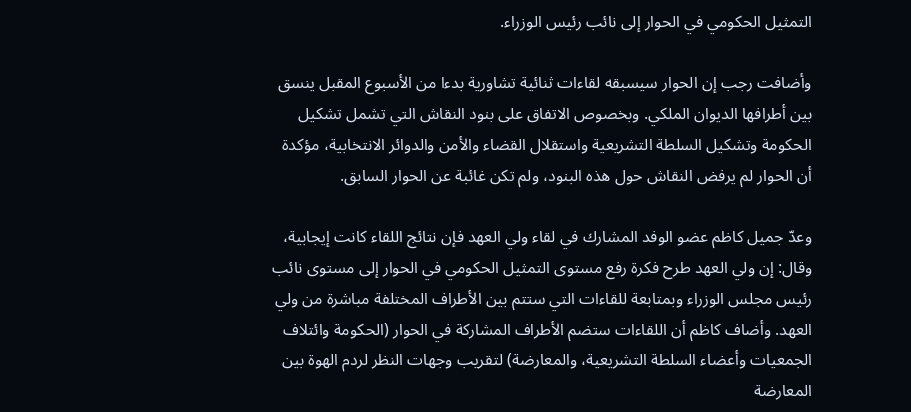التمثيل الحكومي في الحوار إلى نائب رئيس الوزراء.

وأضافت رجب إن الحوار سيسبقه لقاءات ثنائية تشاورية بدءا من الأسبوع المقبل ينسق بين أطرافها الديوان الملكي. وبخصوص الاتفاق على بنود النقاش التي تشمل تشكيل الحكومة وتشكيل السلطة التشريعية واستقلال القضاء والأمن والدوائر الانتخابية، مؤكدة أن الحوار لم يرفض النقاش حول هذه البنود، ولم تكن غائبة عن الحوار السابق.

وعدّ جميل كاظم عضو الوفد المشارك في لقاء ولي العهد فإن نتائج اللقاء كانت إيجابية، وقال: إن ولي العهد طرح فكرة رفع مستوى التمثيل الحكومي في الحوار إلى مستوى نائب رئيس مجلس الوزراء وبمتابعة للقاءات التي ستتم بين الأطراف المختلفة مباشرة من ولي العهد. وأضاف كاظم أن اللقاءات ستضم الأطراف المشاركة في الحوار (الحكومة وائتلاف الجمعيات وأعضاء السلطة التشريعية، والمعارضة) لتقريب وجهات النظر لردم الهوة بين المعارضة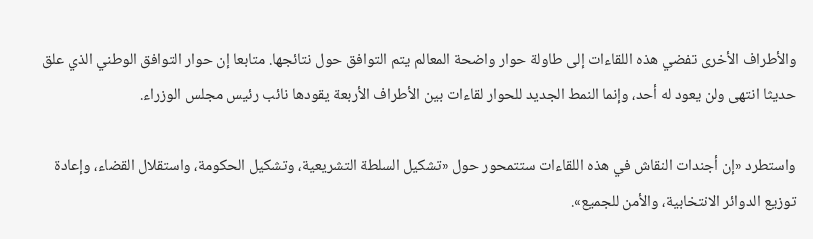والأطراف الأخرى تفضي هذه اللقاءات إلى طاولة حوار واضحة المعالم يتم التوافق حول نتائجها. متابعا إن حوار التوافق الوطني الذي علق حديثا انتهى ولن يعود له أحد، وإنما النمط الجديد للحوار لقاءات بين الأطراف الأربعة يقودها نائب رئيس مجلس الوزراء.

واستطرد «إن أجندات النقاش في هذه اللقاءات ستتمحور حول «تشكيل السلطة التشريعية، وتشكيل الحكومة، واستقلال القضاء، وإعادة توزيع الدوائر الانتخابية، والأمن للجميع».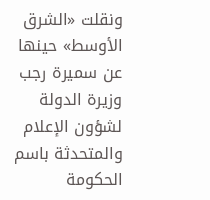ونقلت «الشرق الأوسط» حينها عن سميرة رجب وزيرة الدولة لشؤون الإعلام والمتحدثة باسم الحكومة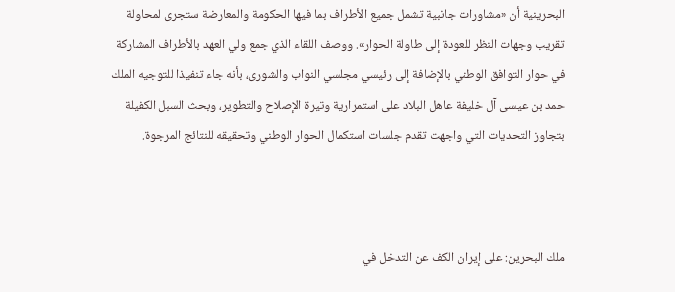البحرينية أن «مشاورات جانبية تشمل جميع الأطراف بما فيها الحكومة والمعارضة ستجرى لمحاولة تقريب وجهات النظر للعودة إلى طاولة الحوار». ووصف اللقاء الذي جمع ولي العهد بالأطراف المشاركة في حوار التوافق الوطني بالإضافة إلى رئيسي مجلسي النواب والشورى، بأنه جاء تنفيذا للتوجيه الملك حمد بن عيسى آل خليفة عاهل البلاد على استمرارية وتيرة الإصلاح والتطوير، وبحث السبل الكفيلة بتجاوز التحديات التي واجهت تقدم جلسات استكمال الحوار الوطني وتحقيقه للنتائج المرجوة.



ملك البحرين: على إيران الكف عن التدخل في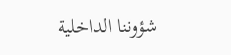شؤوننا الداخلية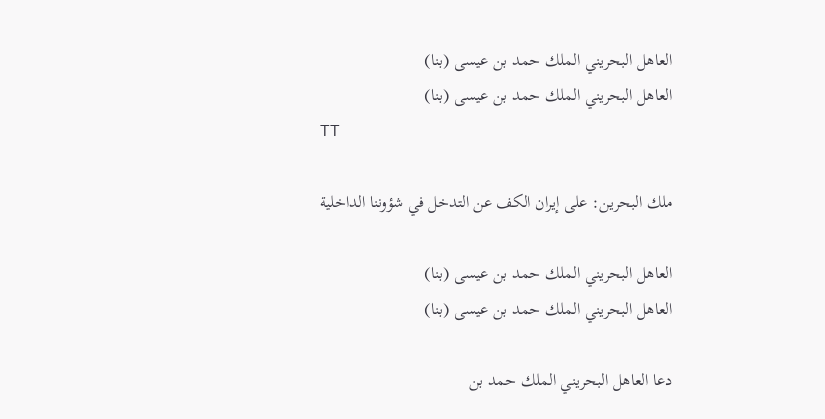العاهل البحريني الملك حمد بن عيسى (بنا)
العاهل البحريني الملك حمد بن عيسى (بنا)
TT

ملك البحرين: على إيران الكف عن التدخل في شؤوننا الداخلية

العاهل البحريني الملك حمد بن عيسى (بنا)
العاهل البحريني الملك حمد بن عيسى (بنا)

دعا العاهل البحريني الملك حمد بن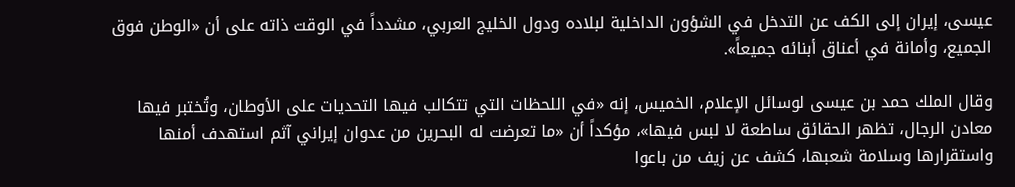عيسى، إيران إلى الكف عن التدخل في الشؤون الداخلية لبلاده ودول الخليج العربي، مشدداً في الوقت ذاته على أن «الوطن فوق الجميع، وأمانة في أعناق أبنائه جميعاً».

وقال الملك حمد بن عيسى لوسائل الإعلام، الخميس، إنه «في اللحظات التي تتكالب فيها التحديات على الأوطان، وتُختبر فيها معادن الرجال، تظهر الحقائق ساطعة لا لبس فيها»، مؤكداً أن «ما تعرضت له البحرين من عدوان إيراني آثم استهدف أمنها واستقرارها وسلامة شعبها، كشف عن زيف من باعوا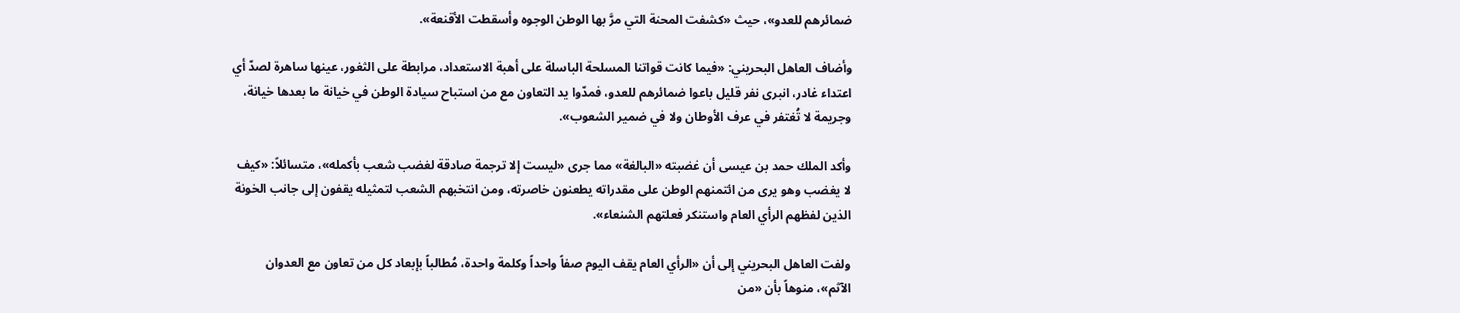ضمائرهم للعدو»، حيث «كشفت المحنة التي مرَّ بها الوطن الوجوه وأسقطت الأقنعة».

وأضاف العاهل البحريني: «فيما كانت قواتنا المسلحة الباسلة على أهبة الاستعداد، مرابطة على الثغور، عينها ساهرة لصدّ أي اعتداء غادر، انبرى نفر قليل باعوا ضمائرهم للعدو، فمدّوا يد التعاون مع من استباح سيادة الوطن في خيانة ما بعدها خيانة، وجريمة لا تُغتفر في عرف الأوطان ولا في ضمير الشعوب».

وأكد الملك حمد بن عيسى أن غضبته «البالغة» مما جرى «ليست إلا ترجمة صادقة لغضب شعب بأكمله»، متسائلاً: «كيف لا يغضب وهو يرى من ائتمنهم الوطن على مقدراته يطعنون خاصرته، ومن انتخبهم الشعب لتمثيله يقفون إلى جانب الخونة الذين لفظهم الرأي العام واستنكر فعلتهم الشنعاء».

ولفت العاهل البحريني إلى أن «الرأي العام يقف اليوم صفاً واحداً وكلمة واحدة، مُطالباً بإبعاد كل من تعاون مع العدوان الآثم»، منوهاً بأن «من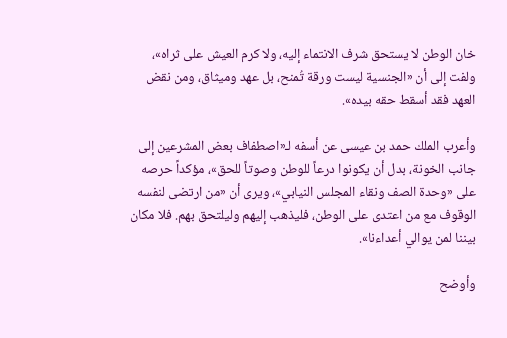خان الوطن لا يستحق شرف الانتماء إليه، ولا كرم العيش على ثراه»، ولفت إلى أن «الجنسية ليست ورقة تُمنح، بل عهد وميثاق، ومن نقض العهد فقد أسقط حقه بيده».

وأعرب الملك حمد بن عيسى عن أسفه لـ«اصطفاف بعض المشرعين إلى جانب الخونة، بدل أن يكونوا درعاً للوطن وصوتاً للحق»، مؤكداً حرصه على «وحدة الصف ونقاء المجلس النيابي»، ويرى أن «من ارتضى لنفسه الوقوف مع من اعتدى على الوطن، فليذهب إليهم وليلتحق بهم. فلا مكان بيننا لمن يوالي أعداءنا».

وأوضح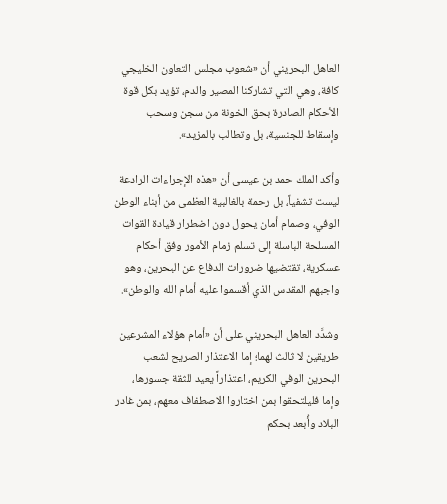العاهل البحريني أن «شعوب مجلس التعاون الخليجي كافة، وهي التي تشاركنا المصير والدم، تؤيد بكل قوة الأحكام الصادرة بحق الخونة من سجن وسحب وإسقاط للجنسية، بل وتطالب بالمزيد».

وأكد الملك حمد بن عيسى أن «هذه الإجراءات الرادعة ليست تشفياً، بل رحمة بالغالبية العظمى من أبناء الوطن الوفي، وصمام أمان يحول دون اضطرار قيادة القوات المسلحة الباسلة إلى تسلم زمام الأمور وفق أحكام عسكرية، تقتضيها ضرورات الدفاع عن البحرين، وهو واجبهم المقدس الذي أقسموا عليه أمام الله والوطن».

وشدَّد العاهل البحريني على أن «أمام هؤلاء المشرعين طريقين لا ثالث لهما؛ إما الاعتذار الصريح لشعب البحرين الوفي الكريم، اعتذاراً يعيد للثقة جسورها، وإما فليلتحقوا بمن اختاروا الاصطفاف معهم، بمن غادر البلاد وأُبعد بحكم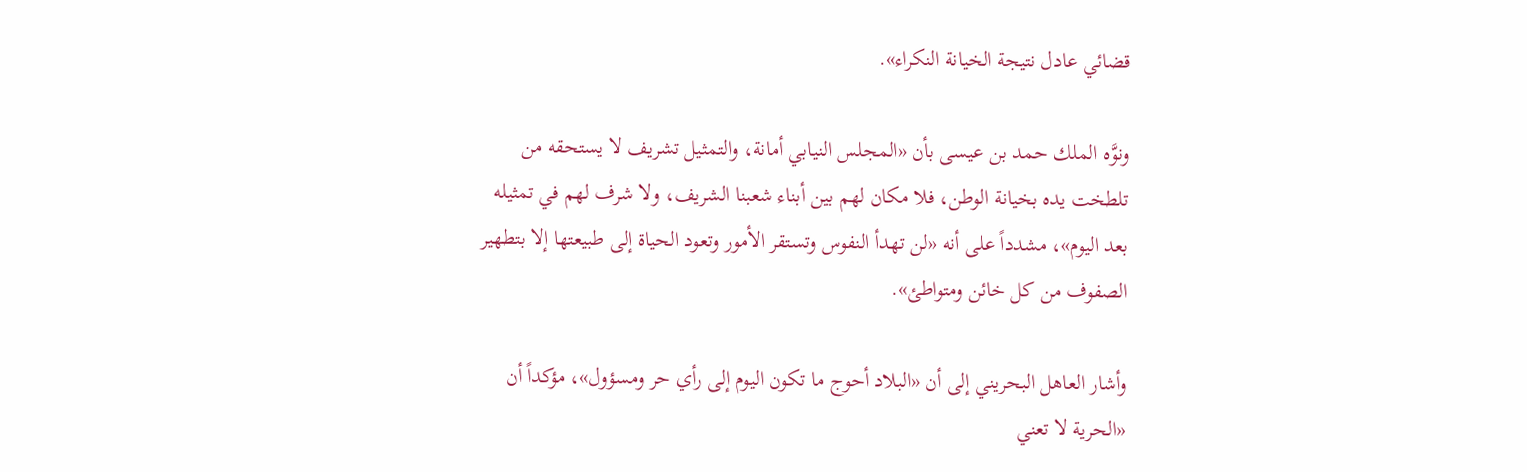قضائي عادل نتيجة الخيانة النكراء».

ونوَّه الملك حمد بن عيسى بأن «المجلس النيابي أمانة، والتمثيل تشريف لا يستحقه من تلطخت يده بخيانة الوطن، فلا مكان لهم بين أبناء شعبنا الشريف، ولا شرف لهم في تمثيله بعد اليوم»، مشدداً على أنه «لن تهدأ النفوس وتستقر الأمور وتعود الحياة إلى طبيعتها إلا بتطهير الصفوف من كل خائن ومتواطئ».

وأشار العاهل البحريني إلى أن «البلاد أحوج ما تكون اليوم إلى رأي حر ومسؤول»، مؤكداً أن «الحرية لا تعني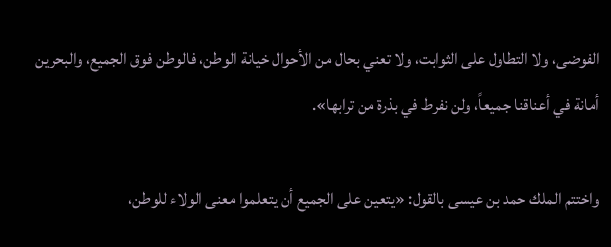الفوضى، ولا التطاول على الثوابت، ولا تعني بحال من الأحوال خيانة الوطن، فالوطن فوق الجميع، والبحرين أمانة في أعناقنا جميعاً، ولن نفرط في بذرة من ترابها».

واختتم الملك حمد بن عيسى بالقول: «يتعين على الجميع أن يتعلموا معنى الولاء للوطن،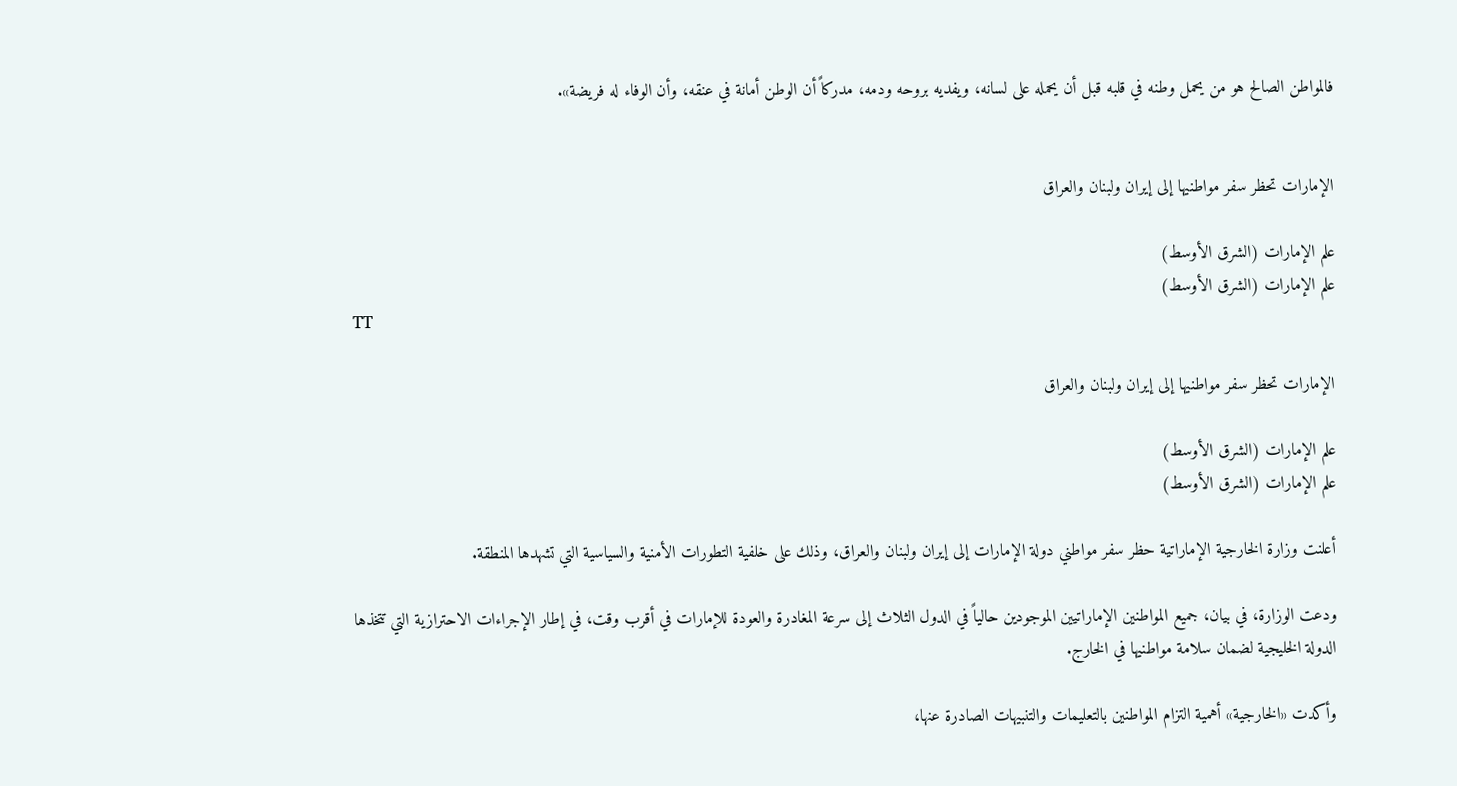فالمواطن الصالح هو من يحمل وطنه في قلبه قبل أن يحمله على لسانه، ويفديه بروحه ودمه، مدركاً أن الوطن أمانة في عنقه، وأن الوفاء له فريضة».


الإمارات تحظر سفر مواطنيها إلى إيران ولبنان والعراق

علم الإمارات (الشرق الأوسط)
علم الإمارات (الشرق الأوسط)
TT

الإمارات تحظر سفر مواطنيها إلى إيران ولبنان والعراق

علم الإمارات (الشرق الأوسط)
علم الإمارات (الشرق الأوسط)

أعلنت وزارة الخارجية الإماراتية حظر سفر مواطني دولة الإمارات إلى إيران ولبنان والعراق، وذلك على خلفية التطورات الأمنية والسياسية التي تشهدها المنطقة.

ودعت الوزارة، في بيان، جميع المواطنين الإماراتيين الموجودين حالياً في الدول الثلاث إلى سرعة المغادرة والعودة للإمارات في أقرب وقت، في إطار الإجراءات الاحترازية التي تتخذها الدولة الخليجية لضمان سلامة مواطنيها في الخارج.

وأكدت «الخارجية» أهمية التزام المواطنين بالتعليمات والتنبيهات الصادرة عنها،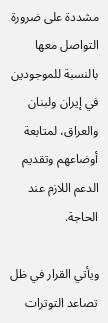مشددة على ضرورة التواصل معها بالنسبة للموجودين في إيران ولبنان والعراق، لمتابعة أوضاعهم وتقديم الدعم اللازم عند الحاجة.

ويأتي القرار في ظل تصاعد التوترات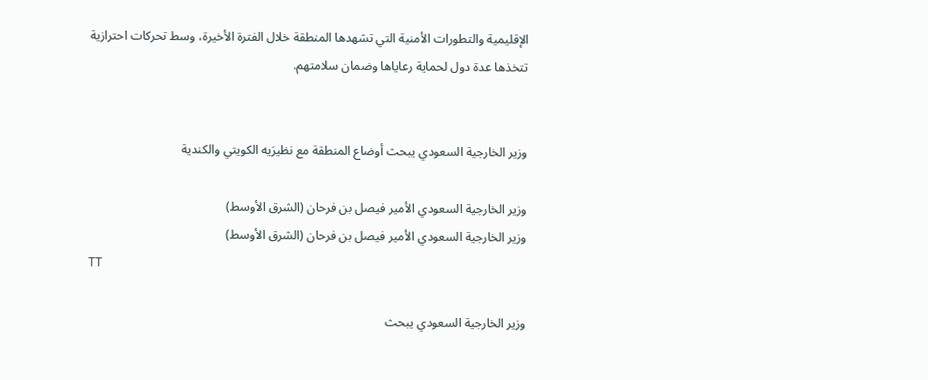الإقليمية والتطورات الأمنية التي تشهدها المنطقة خلال الفترة الأخيرة، وسط تحركات احترازية تتخذها عدة دول لحماية رعاياها وضمان سلامتهم.


وزير الخارجية السعودي يبحث أوضاع المنطقة مع نظيرَيه الكويتي والكندية

وزير الخارجية السعودي الأمير فيصل بن فرحان (الشرق الأوسط)
وزير الخارجية السعودي الأمير فيصل بن فرحان (الشرق الأوسط)
TT

وزير الخارجية السعودي يبحث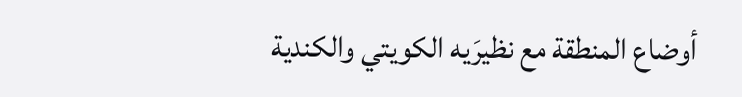أوضاع المنطقة مع نظيرَيه الكويتي والكندية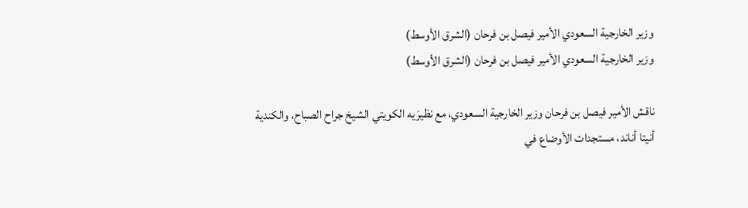وزير الخارجية السعودي الأمير فيصل بن فرحان (الشرق الأوسط)
وزير الخارجية السعودي الأمير فيصل بن فرحان (الشرق الأوسط)

ناقش الأمير فيصل بن فرحان وزير الخارجية السعودي، مع نظيرَيه الكويتي الشيخ جراح الصباح، والكندية أنيتا أناند، مستجدات الأوضاع في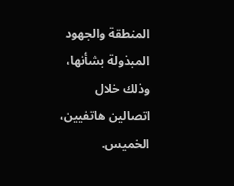المنطقة والجهود المبذولة بشأنها، وذلك خلال اتصالين هاتفيين، الخميس.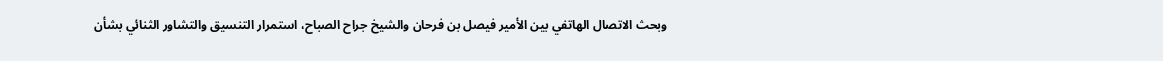وبحث الاتصال الهاتفي بين الأمير فيصل بن فرحان والشيخ جراح الصباح، استمرار التنسيق والتشاور الثنائي بشأن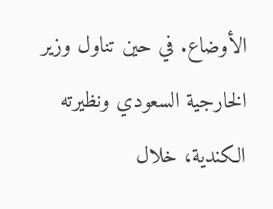الأوضاع. في حين تناول وزير الخارجية السعودي ونظيرته الكندية، خلال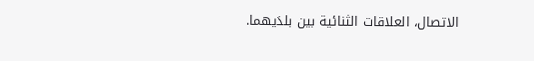الاتصال، العلاقات الثنائية بين بلدَيهما.